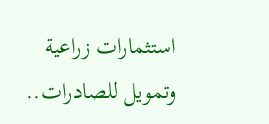استثمارات زراعية وتمويل للصادرات..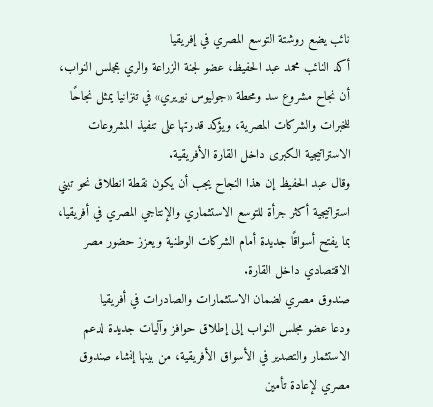نائب يضع روشتة التوسع المصري في إفريقيا
أكد النائب محمد عبد الحفيظ، عضو لجنة الزراعة والري بمجلس النواب، أن نجاح مشروع سد ومحطة «جوليوس نيريري» في تنزانيا يمثل نجاحًا للخبرات والشركات المصرية، ويؤكد قدرتها على تنفيذ المشروعات الاستراتيجية الكبرى داخل القارة الأفريقية.
وقال عبد الحفيظ إن هذا النجاح يجب أن يكون نقطة انطلاق نحو تبني استراتيجية أكثر جرأة للتوسع الاستثماري والإنتاجي المصري في أفريقيا، بما يفتح أسواقًا جديدة أمام الشركات الوطنية ويعزز حضور مصر الاقتصادي داخل القارة.
صندوق مصري لضمان الاستثمارات والصادرات في أفريقيا
ودعا عضو مجلس النواب إلى إطلاق حوافز وآليات جديدة لدعم الاستثمار والتصدير في الأسواق الأفريقية، من بينها إنشاء صندوق مصري لإعادة تأمين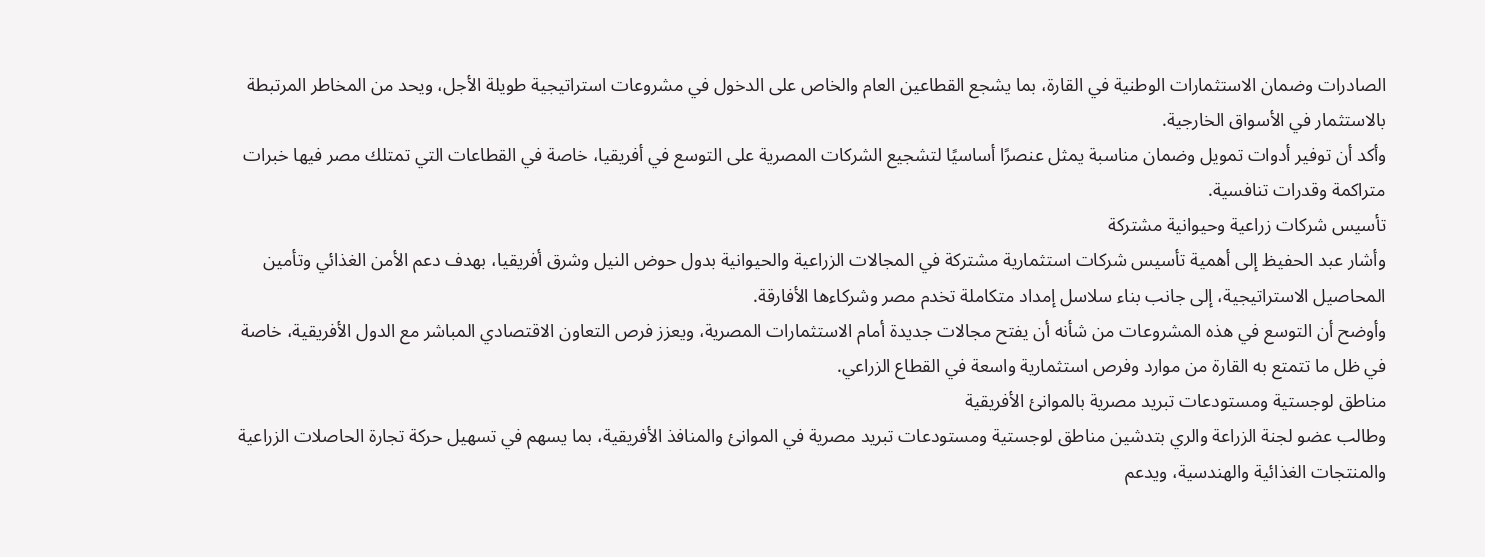الصادرات وضمان الاستثمارات الوطنية في القارة، بما يشجع القطاعين العام والخاص على الدخول في مشروعات استراتيجية طويلة الأجل، ويحد من المخاطر المرتبطة بالاستثمار في الأسواق الخارجية.
وأكد أن توفير أدوات تمويل وضمان مناسبة يمثل عنصرًا أساسيًا لتشجيع الشركات المصرية على التوسع في أفريقيا، خاصة في القطاعات التي تمتلك مصر فيها خبرات متراكمة وقدرات تنافسية.
تأسيس شركات زراعية وحيوانية مشتركة
وأشار عبد الحفيظ إلى أهمية تأسيس شركات استثمارية مشتركة في المجالات الزراعية والحيوانية بدول حوض النيل وشرق أفريقيا، بهدف دعم الأمن الغذائي وتأمين المحاصيل الاستراتيجية، إلى جانب بناء سلاسل إمداد متكاملة تخدم مصر وشركاءها الأفارقة.
وأوضح أن التوسع في هذه المشروعات من شأنه أن يفتح مجالات جديدة أمام الاستثمارات المصرية، ويعزز فرص التعاون الاقتصادي المباشر مع الدول الأفريقية، خاصة في ظل ما تتمتع به القارة من موارد وفرص استثمارية واسعة في القطاع الزراعي.
مناطق لوجستية ومستودعات تبريد مصرية بالموانئ الأفريقية
وطالب عضو لجنة الزراعة والري بتدشين مناطق لوجستية ومستودعات تبريد مصرية في الموانئ والمنافذ الأفريقية، بما يسهم في تسهيل حركة تجارة الحاصلات الزراعية والمنتجات الغذائية والهندسية، ويدعم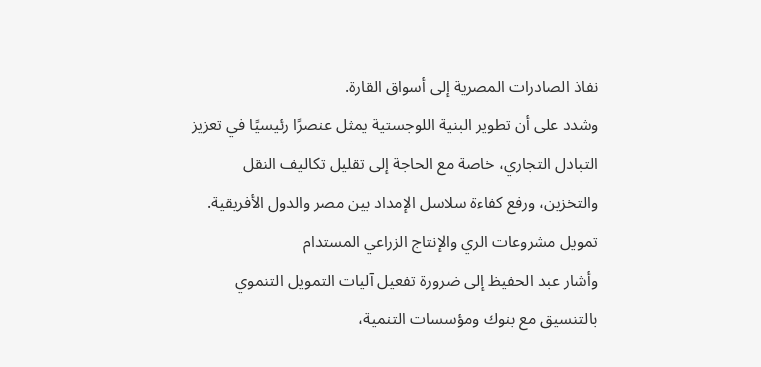نفاذ الصادرات المصرية إلى أسواق القارة.
وشدد على أن تطوير البنية اللوجستية يمثل عنصرًا رئيسيًا في تعزيز التبادل التجاري، خاصة مع الحاجة إلى تقليل تكاليف النقل والتخزين، ورفع كفاءة سلاسل الإمداد بين مصر والدول الأفريقية.
تمويل مشروعات الري والإنتاج الزراعي المستدام
وأشار عبد الحفيظ إلى ضرورة تفعيل آليات التمويل التنموي بالتنسيق مع بنوك ومؤسسات التنمية،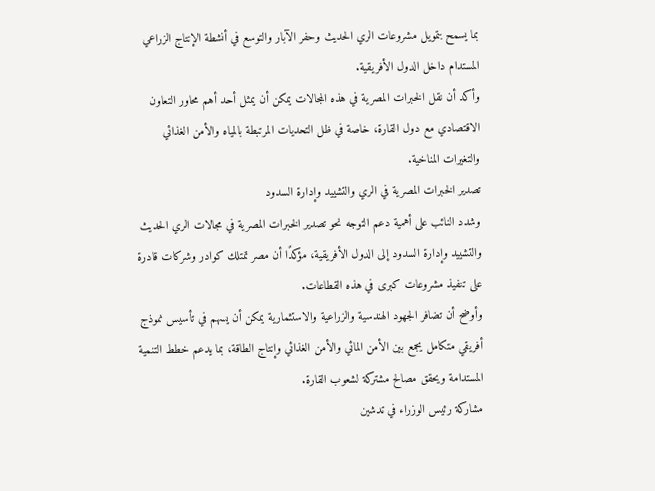بما يسمح بتمويل مشروعات الري الحديث وحفر الآبار والتوسع في أنشطة الإنتاج الزراعي المستدام داخل الدول الأفريقية.
وأكد أن نقل الخبرات المصرية في هذه المجالات يمكن أن يمثل أحد أهم محاور التعاون الاقتصادي مع دول القارة، خاصة في ظل التحديات المرتبطة بالمياه والأمن الغذائي والتغيرات المناخية.
تصدير الخبرات المصرية في الري والتشييد وإدارة السدود
وشدد النائب على أهمية دعم التوجه نحو تصدير الخبرات المصرية في مجالات الري الحديث والتشييد وإدارة السدود إلى الدول الأفريقية، مؤكدًا أن مصر تمتلك كوادر وشركات قادرة على تنفيذ مشروعات كبرى في هذه القطاعات.
وأوضح أن تضافر الجهود الهندسية والزراعية والاستثمارية يمكن أن يسهم في تأسيس نموذج أفريقي متكامل يجمع بين الأمن المائي والأمن الغذائي وإنتاج الطاقة، بما يدعم خطط التنمية المستدامة ويحقق مصالح مشتركة لشعوب القارة.
مشاركة رئيس الوزراء في تدشين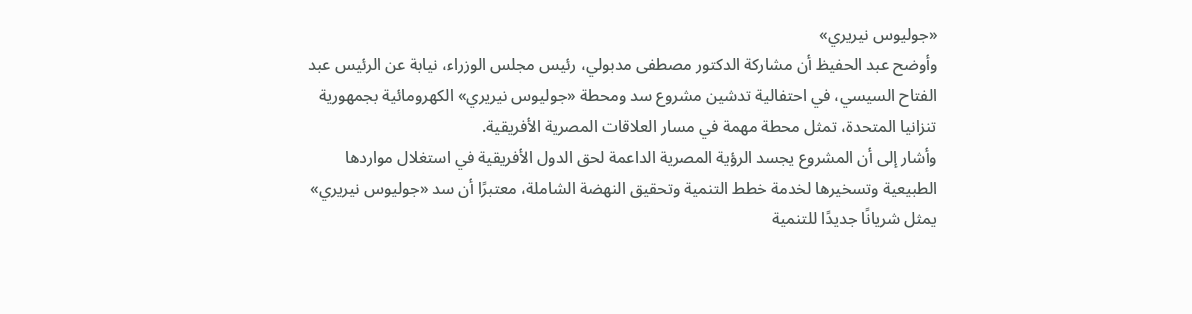«جوليوس نيريري»
وأوضح عبد الحفيظ أن مشاركة الدكتور مصطفى مدبولي، رئيس مجلس الوزراء، نيابة عن الرئيس عبد الفتاح السيسي، في احتفالية تدشين مشروع سد ومحطة «جوليوس نيريري» الكهرومائية بجمهورية تنزانيا المتحدة، تمثل محطة مهمة في مسار العلاقات المصرية الأفريقية.
وأشار إلى أن المشروع يجسد الرؤية المصرية الداعمة لحق الدول الأفريقية في استغلال مواردها الطبيعية وتسخيرها لخدمة خطط التنمية وتحقيق النهضة الشاملة، معتبرًا أن سد «جوليوس نيريري» يمثل شريانًا جديدًا للتنمية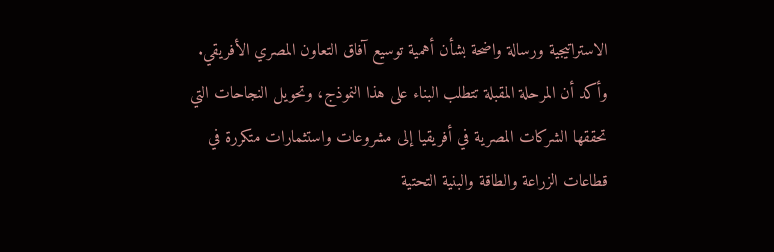الاستراتيجية ورسالة واضحة بشأن أهمية توسيع آفاق التعاون المصري الأفريقي.
وأكد أن المرحلة المقبلة تتطلب البناء على هذا النموذج، وتحويل النجاحات التي تحققها الشركات المصرية في أفريقيا إلى مشروعات واستثمارات متكررة في قطاعات الزراعة والطاقة والبنية التحتية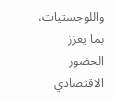واللوجستيات، بما يعزز الحضور الاقتصادي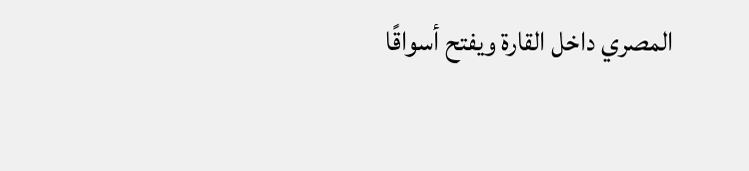المصري داخل القارة ويفتح أسواقًا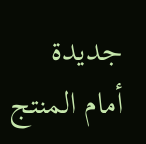جديدة أمام المنتج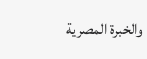والخبرة المصرية